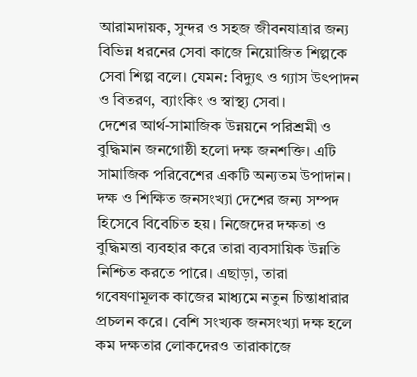আরামদায়ক, সুন্দর ও সহজ জীবনযাত্রার জন্য বিভিন্ন ধরনের সেবা কাজে নিয়োজিত শিল্পকে সেবা শিল্প বলে। যেমন: বিদ্যুৎ ও গ্যাস উৎপাদন ও বিতরণ, ব্যাংকিং ও স্বাস্থ্য সেবা।
দেশের আর্থ-সামাজিক উন্নয়নে পরিশ্রমী ও বুদ্ধিমান জনগোষ্ঠী হলো দক্ষ জনশক্তি। এটি সামাজিক পরিবেশের একটি অন্যতম উপাদান। দক্ষ ও শিক্ষিত জনসংখ্যা দেশের জন্য সম্পদ হিসেবে বিবেচিত হয়। নিজেদের দক্ষতা ও বুদ্ধিমত্তা ব্যবহার করে তারা ব্যবসায়িক উন্নতি নিশ্চিত করতে পারে। এছাড়া, তারা গবেষণামূলক কাজের মাধ্যমে নতুন চিন্তাধারার প্রচলন করে। বেশি সংখ্যক জনসংখ্যা দক্ষ হলে কম দক্ষতার লোকদেরও তারাকাজে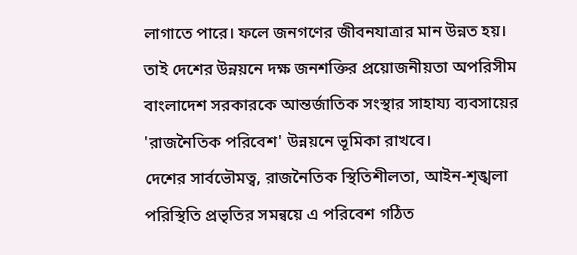লাগাতে পারে। ফলে জনগণের জীবনযাত্রার মান উন্নত হয়। তাই দেশের উন্নয়নে দক্ষ জনশক্তির প্রয়োজনীয়তা অপরিসীম
বাংলাদেশ সরকারকে আন্তর্জাতিক সংস্থার সাহায্য ব্যবসায়ের 'রাজনৈতিক পরিবেশ' উন্নয়নে ভূমিকা রাখবে।
দেশের সার্বভৌমত্ব, রাজনৈতিক স্থিতিশীলতা, আইন-শৃঙ্খলা পরিস্থিতি প্রভৃতির সমন্বয়ে এ পরিবেশ গঠিত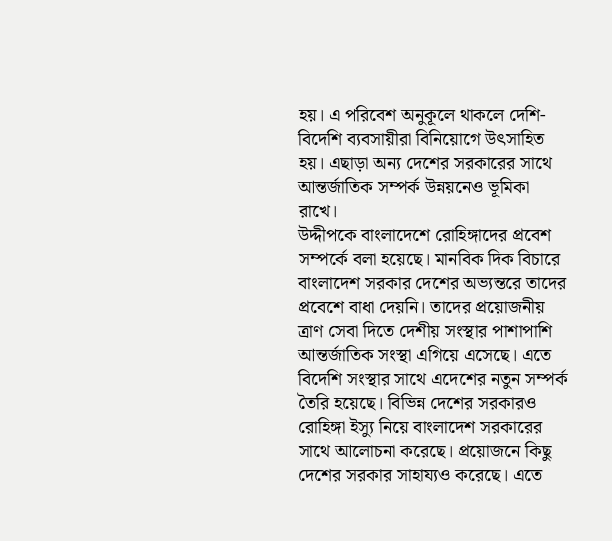হয়। এ পরিবেশ অনুকূলে থাকলে দেশি-বিদেশি ব্যবসায়ীরা বিনিয়োগে উৎসাহিত হয়। এছাড়া অন্য দেশের সরকারের সাথে আন্তর্জাতিক সম্পর্ক উন্নয়নেও ভূমিকা রাখে।
উদ্দীপকে বাংলাদেশে রোহিঙ্গাদের প্রবেশ সম্পর্কে বলা হয়েছে। মানবিক দিক বিচারে বাংলাদেশ সরকার দেশের অভ্যন্তরে তাদের প্রবেশে বাধা দেয়নি। তাদের প্রয়োজনীয় ত্রাণ সেবা দিতে দেশীয় সংস্থার পাশাপাশি আন্তর্জাতিক সংস্থা এগিয়ে এসেছে। এতে বিদেশি সংস্থার সাথে এদেশের নতুন সম্পর্ক তৈরি হয়েছে। বিভিন্ন দেশের সরকারও রোহিঙ্গা ইস্যু নিয়ে বাংলাদেশ সরকারের সাথে আলোচনা করেছে। প্রয়োজনে কিছু দেশের সরকার সাহায্যও করেছে। এতে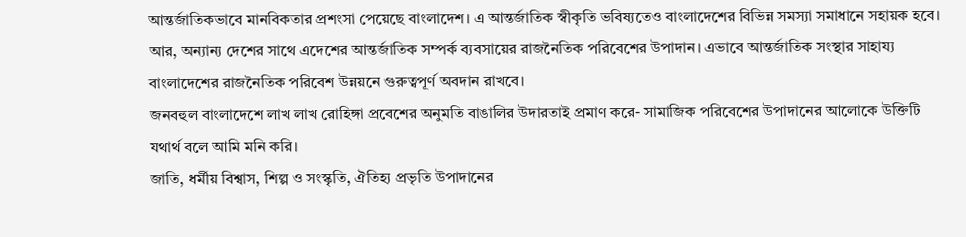আন্তর্জাতিকভাবে মানবিকতার প্রশংসা পেয়েছে বাংলাদেশ। এ আন্তর্জাতিক স্বীকৃতি ভবিষ্যতেও বাংলাদেশের বিভিন্ন সমস্যা সমাধানে সহায়ক হবে। আর, অন্যান্য দেশের সাথে এদেশের আন্তর্জাতিক সম্পর্ক ব্যবসায়ের রাজনৈতিক পরিবেশের উপাদান। এভাবে আন্তর্জাতিক সংস্থার সাহায্য বাংলাদেশের রাজনৈতিক পরিবেশ উন্নয়নে গুরুত্বপূর্ণ অবদান রাখবে।
জনবহুল বাংলাদেশে লাখ লাখ রোহিঙ্গা প্রবেশের অনুমতি বাঙালির উদারতাই প্রমাণ করে- সামাজিক পরিবেশের উপাদানের আলোকে উক্তিটি যথার্থ বলে আমি মনি করি।
জাতি, ধর্মীয় বিশ্বাস, শিল্প ও সংস্কৃতি, ঐতিহ্য প্রভৃতি উপাদানের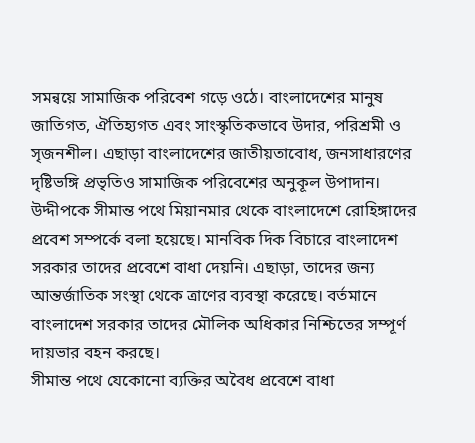সমন্বয়ে সামাজিক পরিবেশ গড়ে ওঠে। বাংলাদেশের মানুষ জাতিগত, ঐতিহ্যগত এবং সাংস্কৃতিকভাবে উদার, পরিশ্রমী ও সৃজনশীল। এছাড়া বাংলাদেশের জাতীয়তাবোধ, জনসাধারণের দৃষ্টিভঙ্গি প্রভৃতিও সামাজিক পরিবেশের অনুকূল উপাদান।
উদ্দীপকে সীমান্ত পথে মিয়ানমার থেকে বাংলাদেশে রোহিঙ্গাদের প্রবেশ সম্পর্কে বলা হয়েছে। মানবিক দিক বিচারে বাংলাদেশ সরকার তাদের প্রবেশে বাধা দেয়নি। এছাড়া, তাদের জন্য আন্তর্জাতিক সংস্থা থেকে ত্রাণের ব্যবস্থা করেছে। বর্তমানে বাংলাদেশ সরকার তাদের মৌলিক অধিকার নিশ্চিতের সম্পূর্ণ দায়ভার বহন করছে।
সীমান্ত পথে যেকোনো ব্যক্তির অবৈধ প্রবেশে বাধা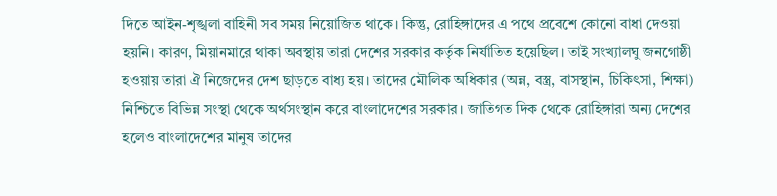দিতে আইন-শৃঙ্খলা বাহিনী সব সময় নিয়োজিত থাকে। কিন্তু, রোহিঙ্গাদের এ পথে প্রবেশে কোনো বাধা দেওয়া হয়নি। কারণ, মিয়ানমারে থাকা অবস্থায় তারা দেশের সরকার কর্তৃক নির্যাতিত হয়েছিল। তাই সংখ্যালঘু জনগোষ্ঠী হওয়ায় তারা ঐ নিজেদের দেশ ছাড়তে বাধ্য হয়। তাদের মৌলিক অধিকার (অন্ন, বস্ত্র, বাসস্থান, চিকিৎসা, শিক্ষা) নিশ্চিতে বিভিন্ন সংস্থা থেকে অর্থসংস্থান করে বাংলাদেশের সরকার। জাতিগত দিক থেকে রোহিঙ্গারা অন্য দেশের হলেও বাংলাদেশের মানুষ তাদের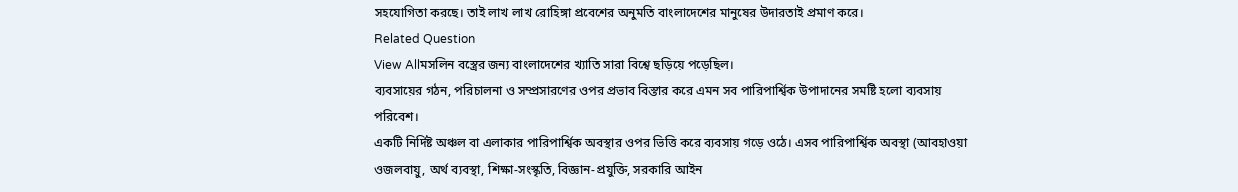সহযোগিতা করছে। তাই লাখ লাখ রোহিঙ্গা প্রবেশের অনুমতি বাংলাদেশের মানুষের উদারতাই প্রমাণ করে।
Related Question
View Allমসলিন বস্ত্রের জন্য বাংলাদেশের খ্যাতি সারা বিশ্বে ছড়িয়ে পড়েছিল।
ব্যবসায়ের গঠন, পরিচালনা ও সম্প্রসারণের ওপর প্রভাব বিস্তার করে এমন সব পারিপার্শ্বিক উপাদানের সমষ্টি হলো ব্যবসায় পরিবেশ।
একটি নির্দিষ্ট অঞ্চল বা এলাকার পারিপার্শ্বিক অবস্থার ওপর ভিত্তি করে ব্যবসায় গড়ে ওঠে। এসব পারিপার্শ্বিক অবস্থা (আবহাওয়া ওজলবায়ু, অর্থ ব্যবস্থা, শিক্ষা-সংস্কৃতি, বিজ্ঞান-প্রযুক্তি, সরকারি আইন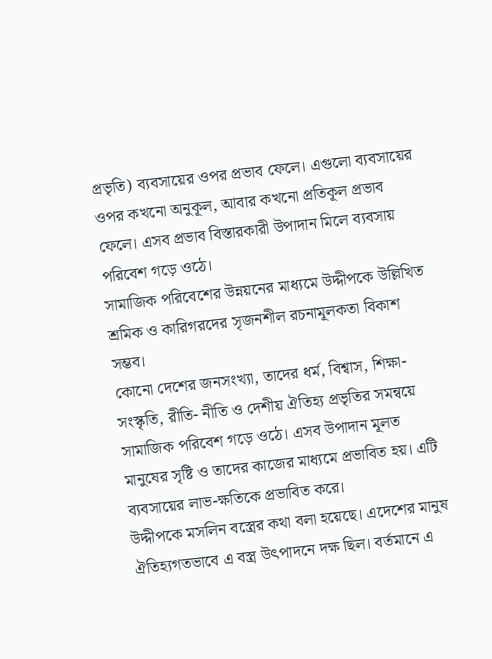প্রভৃতি) ব্যবসায়ের ওপর প্রভাব ফেলে। এগুলো ব্যবসায়ের ওপর কখনো অনুকূল, আবার কখনো প্রতিকূল প্রভাব ফেলে। এসব প্রভাব বিস্তারকারী উপাদান মিলে ব্যবসায় পরিবেশ গড়ে ওঠে।
সামাজিক পরিবেশের উন্নয়নের মাধ্যমে উদ্দীপকে উল্লিখিত শ্রমিক ও কারিগরদের সৃজনশীল রচনামূলকতা বিকাশ সম্ভব।
কোনো দেশের জনসংখ্যা, তাদের ধর্ম, বিশ্বাস, শিক্ষা-সংস্কৃতি, রীতি- নীতি ও দেশীয় ঐতিহ্য প্রভৃতির সমন্বয়ে সামাজিক পরিবেশ গড়ে ওঠে। এসব উপাদান মূলত মানুষের সৃষ্টি ও তাদের কাজের মাধ্যমে প্রভাবিত হয়। এটি ব্যবসায়ের লাভ-ক্ষতিকে প্রভাবিত করে।
উদ্দীপকে মসলিন বস্ত্রের কথা বলা হয়েছে। এদেশের মানুষ ঐতিহ্যগতভাবে এ বস্ত্র উৎপাদনে দক্ষ ছিল। বর্তমানে এ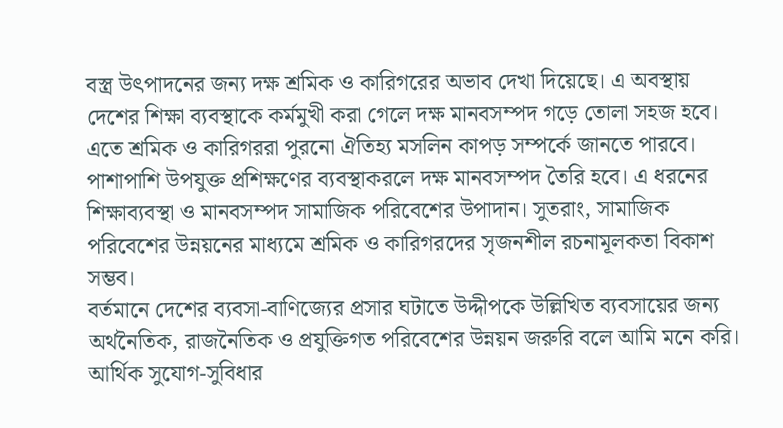বস্ত্র উৎপাদনের জন্য দক্ষ শ্রমিক ও কারিগরের অভাব দেখা দিয়েছে। এ অবস্থায় দেশের শিক্ষা ব্যবস্থাকে কর্মমুখী করা গেলে দক্ষ মানবসম্পদ গড়ে তোলা সহজ হবে। এতে শ্রমিক ও কারিগররা পুরনো ঐতিহ্য মসলিন কাপড় সম্পর্কে জানতে পারবে। পাশাপাশি উপযুক্ত প্রশিক্ষণের ব্যবস্থাকরলে দক্ষ মানবসম্পদ তৈরি হবে। এ ধরনের শিক্ষাব্যবস্থা ও মানবসম্পদ সামাজিক পরিবেশের উপাদান। সুতরাং, সামাজিক পরিবেশের উন্নয়নের মাধ্যমে শ্রমিক ও কারিগরদের সৃজনশীল রচনামূলকতা বিকাশ সম্ভব।
বর্তমানে দেশের ব্যবসা-বাণিজ্যের প্রসার ঘটাতে উদ্দীপকে উল্লিখিত ব্যবসায়ের জন্য অর্থনৈতিক, রাজনৈতিক ও প্রযুক্তিগত পরিবেশের উন্নয়ন জরুরি বলে আমি মনে করি।
আর্থিক সুযোগ-সুবিধার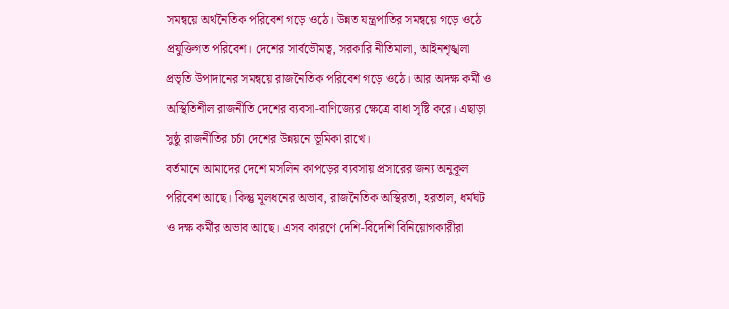সমন্বয়ে অর্থনৈতিক পরিবেশ গড়ে ওঠে। উন্নত যন্ত্রপাতির সমন্বয়ে গড়ে ওঠে প্রযুক্তিগত পরিবেশ। দেশের সার্বভৌমত্ব, সরকারি নীতিমালা, আইনশৃঙ্খলা প্রভৃতি উপাদানের সমন্বয়ে রাজনৈতিক পরিবেশ গড়ে ওঠে। আর অদক্ষ কর্মী ও অস্থিতিশীল রাজনীতি দেশের ব্যবসা-বাণিজ্যের ক্ষেত্রে বাধা সৃষ্টি করে। এছাড়া সুষ্ঠু রাজনীতির চর্চা দেশের উন্নয়নে ভূমিকা রাখে।
বর্তমানে আমাদের দেশে মসলিন কাপড়ের ব্যবসায় প্রসারের জন্য অনুকূল পরিবেশ আছে। কিন্তু মূলধনের অভাব, রাজনৈতিক অস্থিরতা, হরতাল, ধর্মঘট ও দক্ষ কর্মীর অভাব আছে। এসব কারণে দেশি-বিদেশি বিনিয়োগকারীরা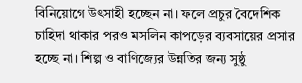বিনিয়োগে উৎসাহী হচ্ছেন না। ফলে প্রচুর বৈদেশিক চাহিদা থাকার পরও মসলিন কাপড়ের ব্যবসায়ের প্রসার হচ্ছে না। শিল্প ও বাণিজ্যের উন্নতির জন্য সুষ্ঠু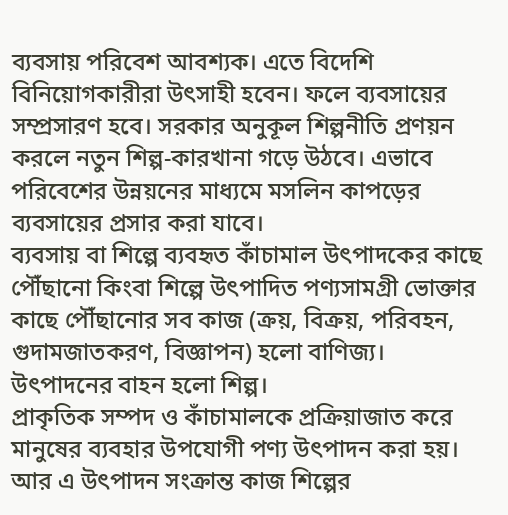ব্যবসায় পরিবেশ আবশ্যক। এতে বিদেশি বিনিয়োগকারীরা উৎসাহী হবেন। ফলে ব্যবসায়ের সম্প্রসারণ হবে। সরকার অনুকূল শিল্পনীতি প্রণয়ন করলে নতুন শিল্প-কারখানা গড়ে উঠবে। এভাবে পরিবেশের উন্নয়নের মাধ্যমে মসলিন কাপড়ের ব্যবসায়ের প্রসার করা যাবে।
ব্যবসায় বা শিল্পে ব্যবহৃত কাঁচামাল উৎপাদকের কাছে পৌঁছানো কিংবা শিল্পে উৎপাদিত পণ্যসামগ্রী ভোক্তার কাছে পৌঁছানোর সব কাজ (ক্রয়, বিক্রয়, পরিবহন, গুদামজাতকরণ, বিজ্ঞাপন) হলো বাণিজ্য।
উৎপাদনের বাহন হলো শিল্প।
প্রাকৃতিক সম্পদ ও কাঁচামালকে প্রক্রিয়াজাত করে মানুষের ব্যবহার উপযোগী পণ্য উৎপাদন করা হয়। আর এ উৎপাদন সংক্রান্ত কাজ শিল্পের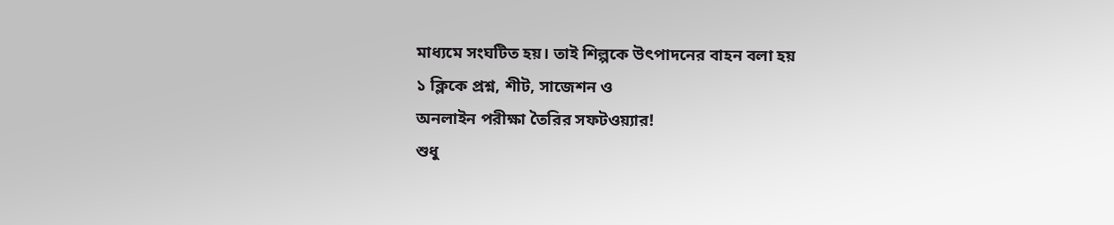মাধ্যমে সংঘটিত হয়। তাই শিল্পকে উৎপাদনের বাহন বলা হয়
১ ক্লিকে প্রশ্ন, শীট, সাজেশন ও
অনলাইন পরীক্ষা তৈরির সফটওয়্যার!
শুধু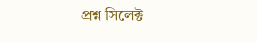প্রশ্ন সিলেক্ট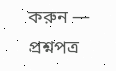করুন — প্রশ্নপত্র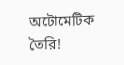অটোমেটিক তৈরি!